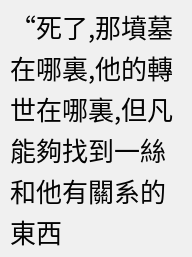“死了,那墳墓在哪裏,他的轉世在哪裏,但凡能夠找到一絲和他有關系的東西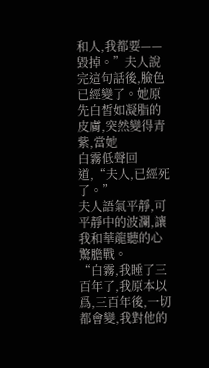和人,我都要——毀掉。”夫人說完這句話後,臉色已經變了。她原先白皙如凝脂的皮膚,突然變得青紫,當她
白霧低聲回道,“夫人,已經死了。”
夫人語氣平靜,可平靜中的波瀾,讓我和華龍聽的心驚膽戰。
“白霧,我睡了三百年了,我原本以爲,三百年後,一切都會變,我對他的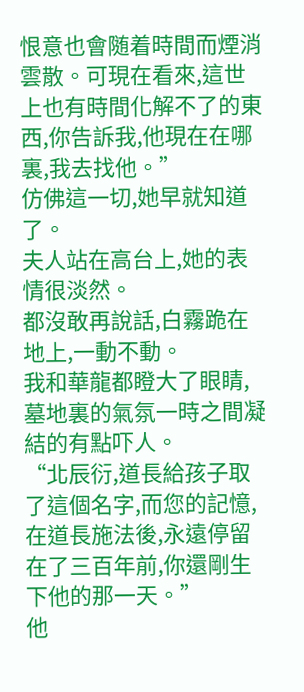恨意也會随着時間而煙消雲散。可現在看來,這世上也有時間化解不了的東西,你告訴我,他現在在哪裏,我去找他。”
仿佛這一切,她早就知道了。
夫人站在高台上,她的表情很淡然。
都沒敢再說話,白霧跪在地上,一動不動。
我和華龍都瞪大了眼睛,墓地裏的氣氛一時之間凝結的有點吓人。
“北辰衍,道長給孩子取了這個名字,而您的記憶,在道長施法後,永遠停留在了三百年前,你還剛生下他的那一天。”
他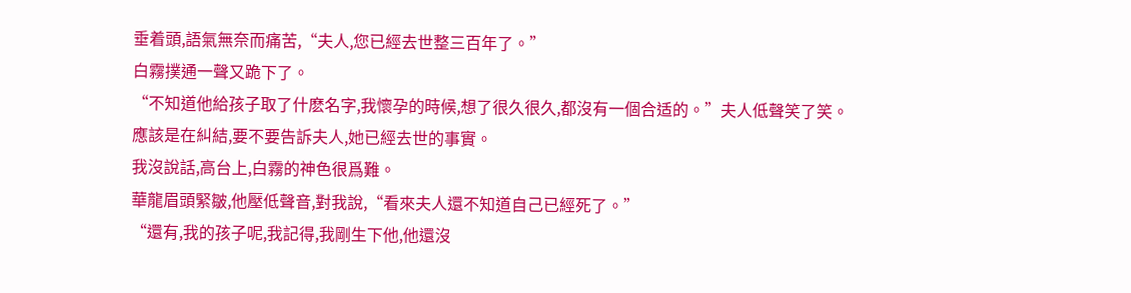垂着頭,語氣無奈而痛苦,“夫人,您已經去世整三百年了。”
白霧撲通一聲又跪下了。
“不知道他給孩子取了什麽名字,我懷孕的時候,想了很久很久,都沒有一個合适的。”夫人低聲笑了笑。
應該是在糾結,要不要告訴夫人,她已經去世的事實。
我沒說話,高台上,白霧的神色很爲難。
華龍眉頭緊皺,他壓低聲音,對我說,“看來夫人還不知道自己已經死了。”
“還有,我的孩子呢,我記得,我剛生下他,他還沒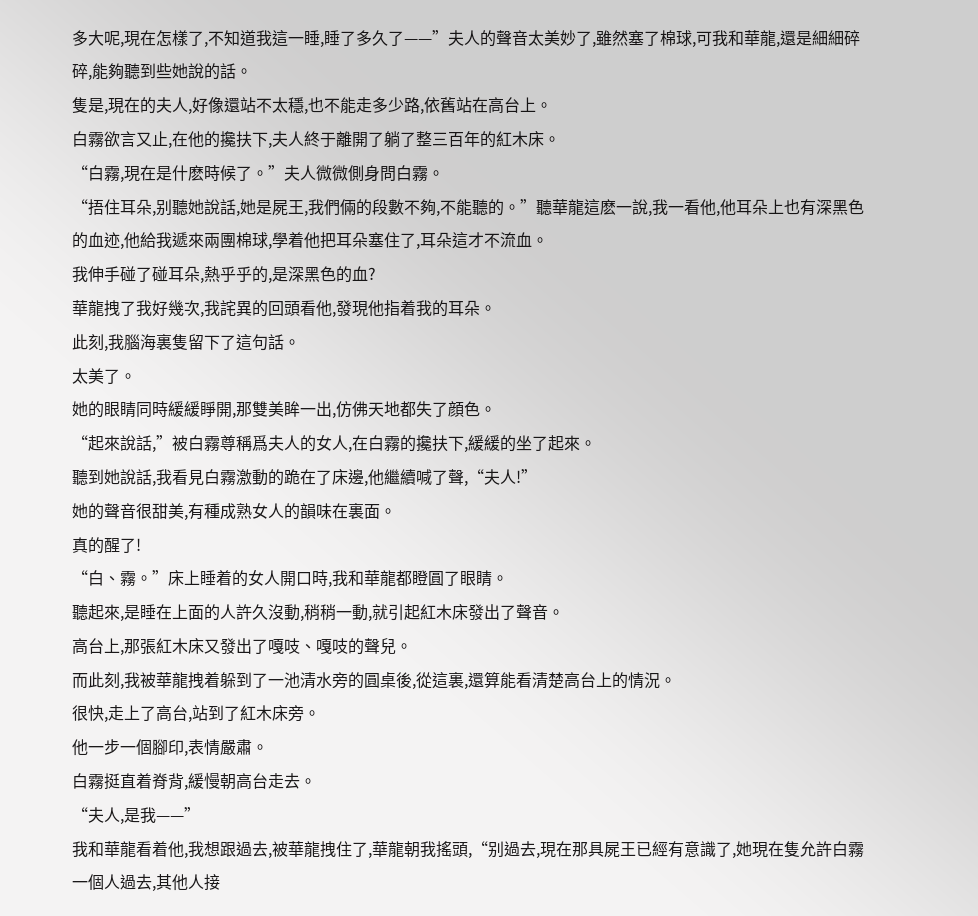多大呢,現在怎樣了,不知道我這一睡,睡了多久了——”夫人的聲音太美妙了,雖然塞了棉球,可我和華龍,還是細細碎碎,能夠聽到些她說的話。
隻是,現在的夫人,好像還站不太穩,也不能走多少路,依舊站在高台上。
白霧欲言又止,在他的攙扶下,夫人終于離開了躺了整三百年的紅木床。
“白霧,現在是什麽時候了。”夫人微微側身問白霧。
“捂住耳朵,别聽她說話,她是屍王,我們倆的段數不夠,不能聽的。”聽華龍這麽一說,我一看他,他耳朵上也有深黑色的血迹,他給我遞來兩團棉球,學着他把耳朵塞住了,耳朵這才不流血。
我伸手碰了碰耳朵,熱乎乎的,是深黑色的血?
華龍拽了我好幾次,我詫異的回頭看他,發現他指着我的耳朵。
此刻,我腦海裏隻留下了這句話。
太美了。
她的眼睛同時緩緩睜開,那雙美眸一出,仿佛天地都失了顔色。
“起來說話,”被白霧尊稱爲夫人的女人,在白霧的攙扶下,緩緩的坐了起來。
聽到她說話,我看見白霧激動的跪在了床邊,他繼續喊了聲,“夫人!”
她的聲音很甜美,有種成熟女人的韻味在裏面。
真的醒了!
“白、霧。”床上睡着的女人開口時,我和華龍都瞪圓了眼睛。
聽起來,是睡在上面的人許久沒動,稍稍一動,就引起紅木床發出了聲音。
高台上,那張紅木床又發出了嘎吱、嘎吱的聲兒。
而此刻,我被華龍拽着躲到了一池清水旁的圓桌後,從這裏,還算能看清楚高台上的情況。
很快,走上了高台,站到了紅木床旁。
他一步一個腳印,表情嚴肅。
白霧挺直着脊背,緩慢朝高台走去。
“夫人,是我——”
我和華龍看着他,我想跟過去,被華龍拽住了,華龍朝我搖頭,“别過去,現在那具屍王已經有意識了,她現在隻允許白霧一個人過去,其他人接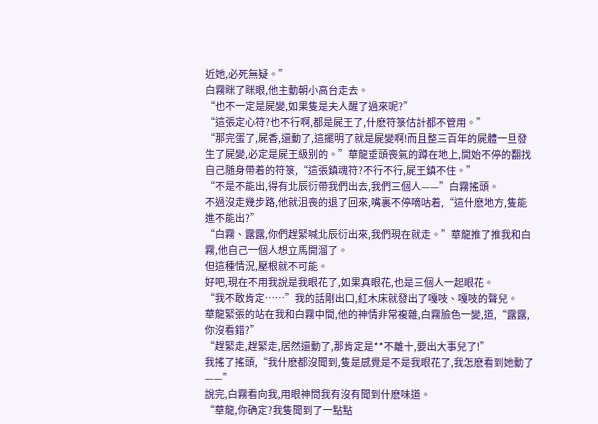近她,必死無疑。”
白霧眯了眯眼,他主動朝小高台走去。
“也不一定是屍變,如果隻是夫人醒了過來呢?”
“這張定心符?也不行啊,都是屍王了,什麽符箓估計都不管用。”
“那完蛋了,屍香,還動了,這擺明了就是屍變啊!而且整三百年的屍體一旦發生了屍變,必定是屍王級别的。”華龍垂頭喪氣的蹲在地上,開始不停的翻找自己随身帶着的符箓,“這張鎮魂符?不行不行,屍王鎮不住。”
“不是不能出,得有北辰衍帶我們出去,我們三個人——”白霧搖頭。
不過沒走幾步路,他就沮喪的退了回來,嘴裏不停嘀咕着,“這什麽地方,隻能進不能出?”
“白霧、露露,你們趕緊喊北辰衍出來,我們現在就走。”華龍推了推我和白霧,他自己一個人想立馬開溜了。
但這種情況,壓根就不可能。
好吧,現在不用我說是我眼花了,如果真眼花,也是三個人一起眼花。
“我不敢肯定……”我的話剛出口,紅木床就發出了嘎吱、嘎吱的聲兒。
華龍緊張的站在我和白霧中間,他的神情非常複雜,白霧臉色一變,道,“露露,你沒看錯?”
“趕緊走,趕緊走,居然還動了,那肯定是**不離十,要出大事兒了!”
我搖了搖頭,“我什麽都沒聞到,隻是感覺是不是我眼花了,我怎麽看到她動了——”
說完,白霧看向我,用眼神問我有沒有聞到什麽味道。
“華龍,你确定?我隻聞到了一點點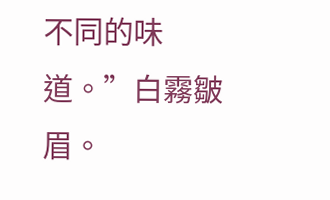不同的味道。”白霧皺眉。